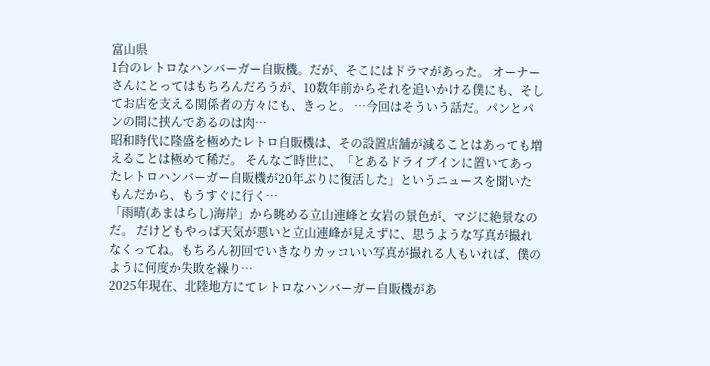富山県
1台のレトロなハンバーガー自販機。だが、そこにはドラマがあった。 オーナーさんにとってはもちろんだろうが、10数年前からそれを追いかける僕にも、そしてお店を支える関係者の方々にも、きっと。 …今回はそういう話だ。パンとパンの間に挟んであるのは肉…
昭和時代に隆盛を極めたレトロ自販機は、その設置店舗が減ることはあっても増えることは極めて稀だ。 そんなご時世に、「とあるドライブインに置いてあったレトロハンバーガー自販機が20年ぶりに復活した」というニュースを聞いたもんだから、もうすぐに行く…
「雨晴(あまはらし)海岸」から眺める立山連峰と女岩の景色が、マジに絶景なのだ。 だけどもやっぱ天気が悪いと立山連峰が見えずに、思うような写真が撮れなくってね。もちろん初回でいきなりカッコいい写真が撮れる人もいれば、僕のように何度か失敗を繰り…
2025年現在、北陸地方にてレトロなハンバーガー自販機があ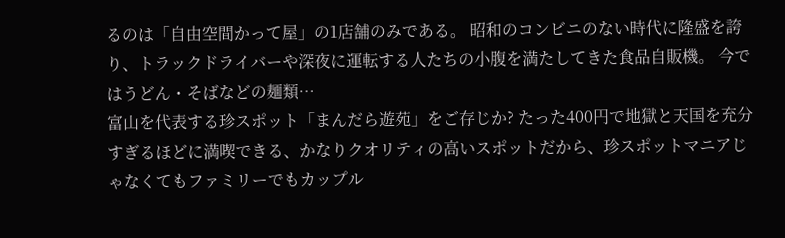るのは「自由空間かって屋」の1店舗のみである。 昭和のコンビニのない時代に隆盛を誇り、トラックドライバーや深夜に運転する人たちの小腹を満たしてきた食品自販機。 今ではうどん・そばなどの麺類…
富山を代表する珍スポット「まんだら遊苑」をご存じか? たった400円で地獄と天国を充分すぎるほどに満喫できる、かなりクオリティの高いスポットだから、珍スポットマニアじゃなくてもファミリーでもカップル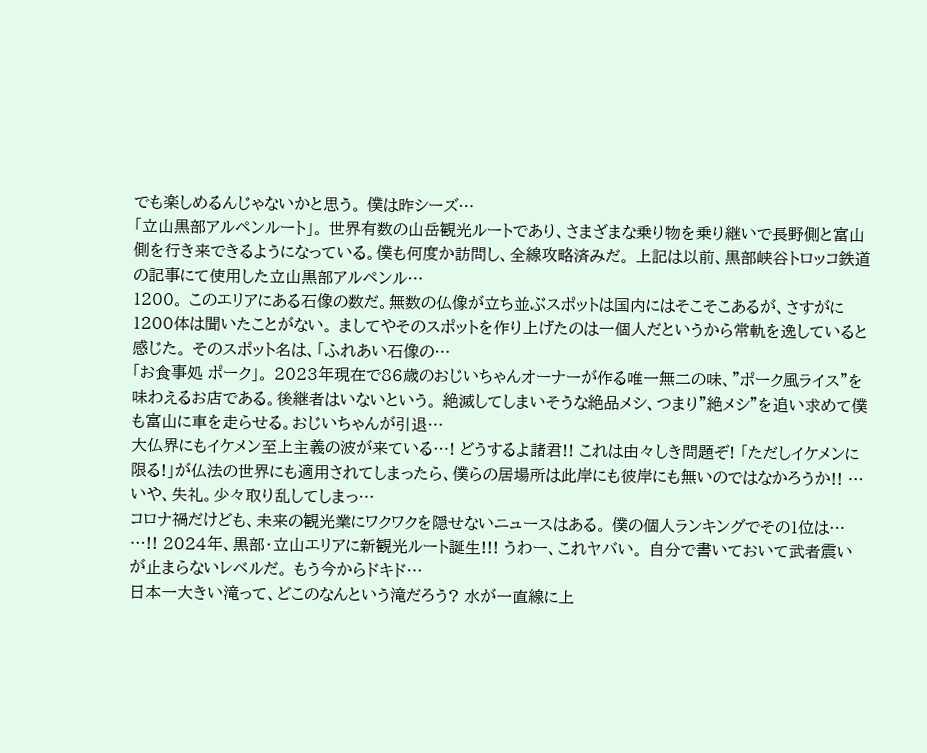でも楽しめるんじゃないかと思う。 僕は昨シーズ…
「立山黒部アルペンルート」。 世界有数の山岳観光ルートであり、さまざまな乗り物を乗り継いで長野側と富山側を行き来できるようになっている。僕も何度か訪問し、全線攻略済みだ。 上記は以前、黒部峡谷トロッコ鉄道の記事にて使用した立山黒部アルペンル…
1200。 このエリアにある石像の数だ。無数の仏像が立ち並ぶスポットは国内にはそこそこあるが、さすがに1200体は聞いたことがない。 ましてやそのスポットを作り上げたのは一個人だというから常軌を逸していると感じた。 そのスポット名は、「ふれあい石像の…
「お食事処 ポーク」。 2023年現在で86歳のおじいちゃんオーナーが作る唯一無二の味、"ポーク風ライス"を味わえるお店である。後継者はいないという。 絶滅してしまいそうな絶品メシ、つまり"絶メシ"を追い求めて僕も富山に車を走らせる。おじいちゃんが引退…
大仏界にもイケメン至上主義の波が来ている…! どうするよ諸君!! これは由々しき問題ぞ! 「ただしイケメンに限る!」が仏法の世界にも適用されてしまったら、僕らの居場所は此岸にも彼岸にも無いのではなかろうか!! …いや、失礼。少々取り乱してしまっ…
コロナ禍だけども、未来の観光業にワクワクを隠せないニュースはある。 僕の個人ランキングでその1位は… …!! 2024年、黒部・立山エリアに新観光ルート誕生!!! うわー、これヤバい。 自分で書いておいて武者震いが止まらないレベルだ。 もう今からドキド…
日本一大きい滝って、どこのなんという滝だろう? 水が一直線に上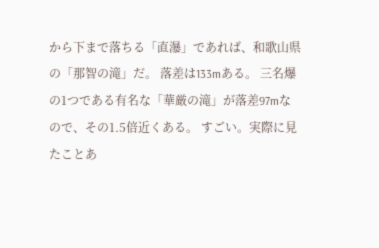から下まで落ちる「直瀑」であれば、和歌山県の「那智の滝」だ。 落差は133mある。 三名爆の1つである有名な「華厳の滝」が落差97mなので、その1.5倍近くある。 すごい。実際に見たことあ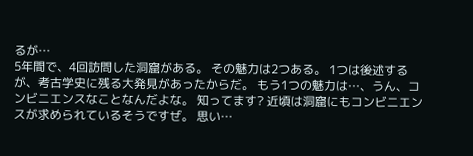るが…
5年間で、4回訪問した洞窟がある。 その魅力は2つある。 1つは後述するが、考古学史に残る大発見があったからだ。 もう1つの魅力は…、うん、コンビニエンスなことなんだよな。 知ってます? 近頃は洞窟にもコンビニエンスが求められているそうですぜ。 思い…